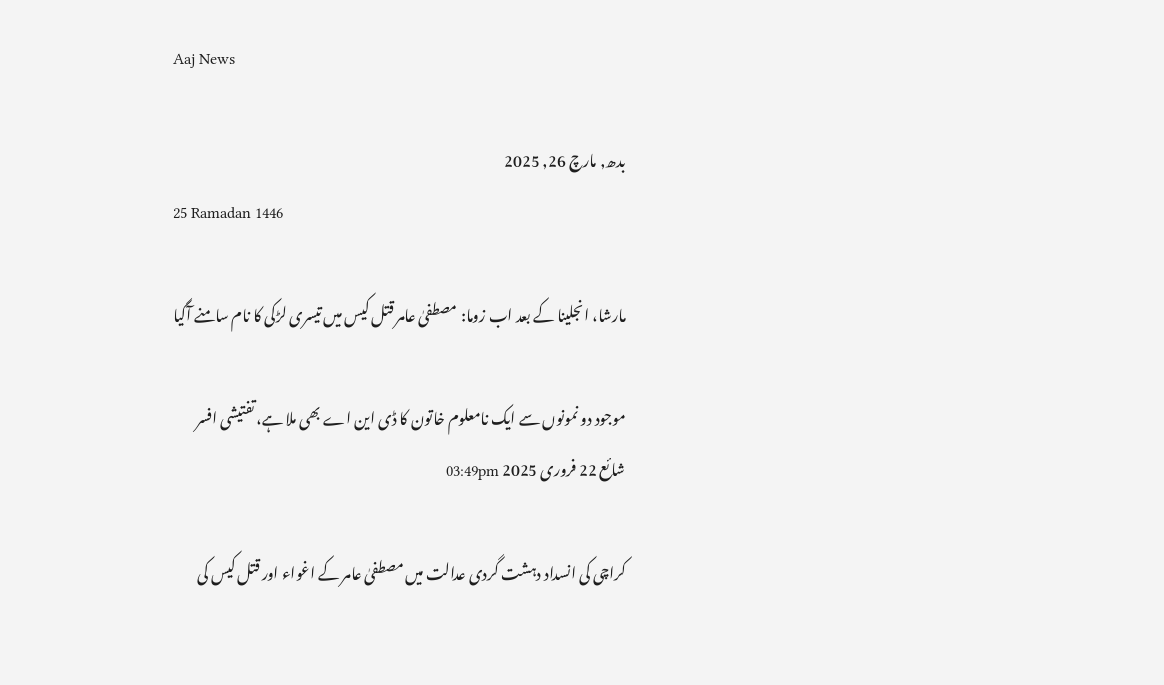Aaj News

بدھ, مارچ 26, 2025
25 Ramadan 1446

مارشا، انجلینا کے بعد اب زوما: مصطفیٰ عامر قتل کیس میں تیسری لڑکی کا نام سامنے آگیا

موجود دو نمونوں سے ایک نامعلوم خاتون کا ڈی این اے بھی ملا ہے، تفتیشی افسر
شائع 22 فروری 2025 03:49pm

کراچی کی انسداد دہشت گردی عدالت میں مصطفیٰ عامر کے اغواء اور قتل کیس کی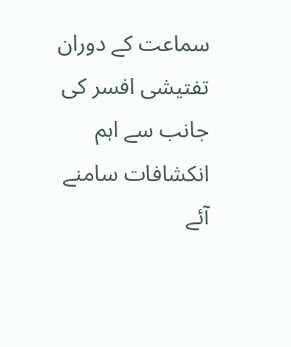سماعت کے دوران تفتیشی افسر کی جانب سے اہم انکشافات سامنے آئے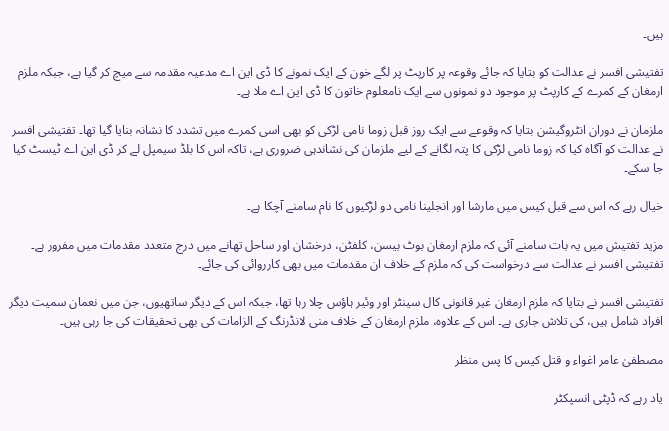ہیں۔

تفتیشی افسر نے عدالت کو بتایا کہ جائے وقوعہ پر کارپٹ پر لگے خون کے ایک نمونے کا ڈی این اے مدعیہ مقدمہ سے میچ کر گیا ہے، جبکہ ملزم ارمغان کے کمرے کے کارپٹ پر موجود دو نمونوں سے ایک نامعلوم خاتون کا ڈی این اے ملا ہے۔

ملزمان نے دوران انٹروگیشن بتایا کہ وقوعے سے ایک روز قبل زوما نامی لڑکی کو بھی اسی کمرے میں تشدد کا نشانہ بنایا گیا تھا۔ تفتیشی افسر نے عدالت کو آگاہ کیا کہ زوما نامی لڑکی کا پتہ لگانے کے لیے ملزمان کی نشاندہی ضروری ہے، تاکہ اس کا بلڈ سیمپل لے کر ڈی این اے ٹیسٹ کیا جا سکے۔

خیال رہے کہ اس سے قبل کیس میں مارشا اور انجلینا نامی دو لڑکیوں کا نام سامنے آچکا ہے۔

مزید تفتیش میں یہ بات سامنے آئی کہ ملزم ارمغان بوٹ بیسن، کلفٹن، درخشان اور ساحل تھانے میں درج متعدد مقدمات میں مفرور ہے۔ تفتیشی افسر نے عدالت سے درخواست کی کہ ملزم کے خلاف ان مقدمات میں بھی کارروائی کی جائے۔

تفتیشی افسر نے بتایا کہ ملزم ارمغان غیر قانونی کال سینٹر اور وئیر ہاؤس چلا رہا تھا، جبکہ اس کے دیگر ساتھیوں، جن میں نعمان سمیت دیگر افراد شامل ہیں، کی تلاش جاری ہے۔ اس کے علاوہ، ملزم ارمغان کے خلاف منی لانڈرنگ کے الزامات کی بھی تحقیقات کی جا رہی ہیں۔

مصطفیٰ عامر اغواء و قتل کیس کا پس منظر

یاد رہے کہ ڈپٹی انسپکٹر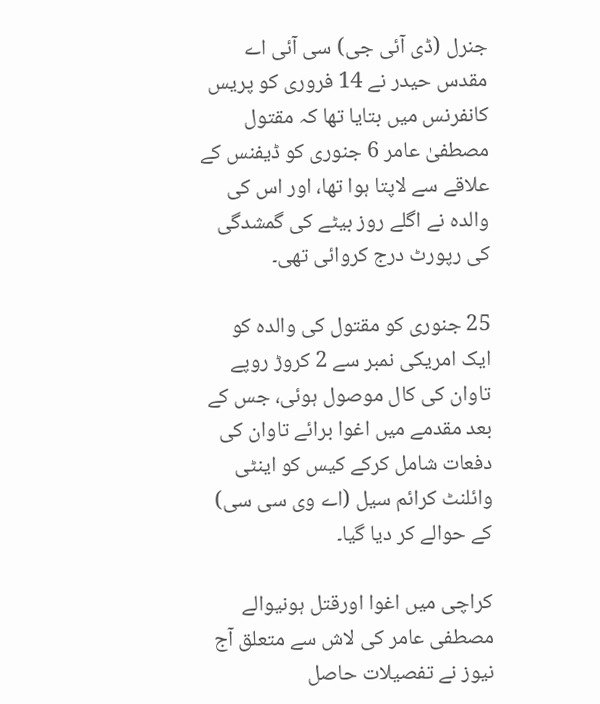جنرل (ڈی آئی جی) سی آئی اے مقدس حیدر نے 14 فروری کو پریس کانفرنس میں بتایا تھا کہ مقتول مصطفیٰ عامر 6 جنوری کو ڈیفنس کے علاقے سے لاپتا ہوا تھا، اور اس کی والدہ نے اگلے روز بیٹے کی گمشدگی کی رپورٹ درج کروائی تھی۔

25 جنوری کو مقتول کی والدہ کو ایک امریکی نمبر سے 2 کروڑ روپے تاوان کی کال موصول ہوئی، جس کے بعد مقدمے میں اغوا برائے تاوان کی دفعات شامل کرکے کیس کو اینٹی وائلنٹ کرائم سیل (اے وی سی سی) کے حوالے کر دیا گیا۔

کراچی میں اغوا اورقتل ہونیوالے مصطفی عامر کی لاش سے متعلق آج نیوز نے تفصیلات حاصل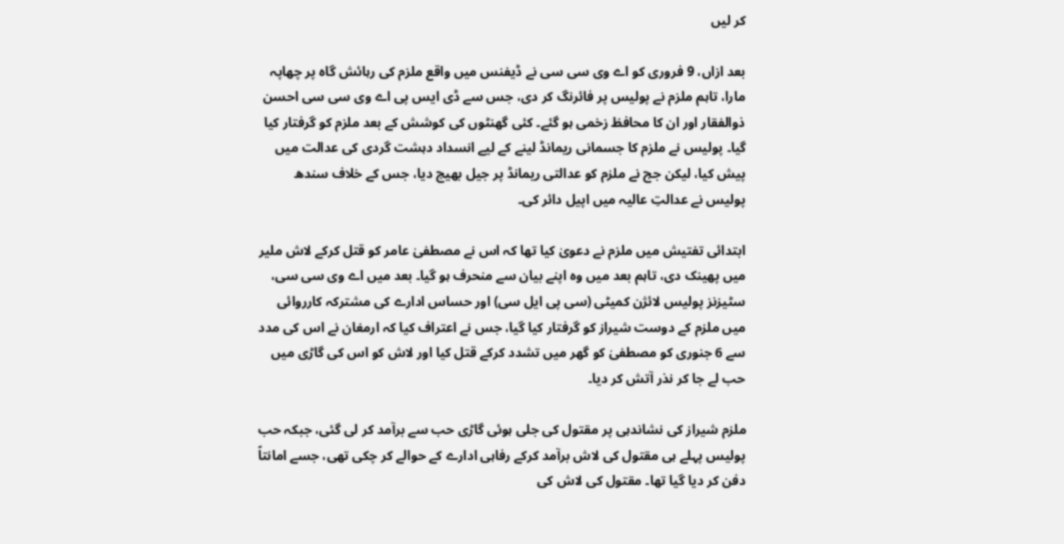کر لیں

بعد ازاں، 9 فروری کو اے وی سی سی نے ڈیفنس میں واقع ملزم کی رہائش گاہ پر چھاپہ مارا، تاہم ملزم نے پولیس پر فائرنگ کر دی، جس سے ڈی ایس پی اے وی سی سی احسن ذوالفقار اور ان کا محافظ زخمی ہو گئے۔ کئی گھنٹوں کی کوشش کے بعد ملزم کو گرفتار کیا گیا۔ پولیس نے ملزم کا جسمانی ریمانڈ لینے کے لیے انسداد دہشت گردی کی عدالت میں پیش کیا، لیکن جج نے ملزم کو عدالتی ریمانڈ پر جیل بھیج دیا، جس کے خلاف سندھ پولیس نے عدالتِ عالیہ میں اپیل دائر کی۔

ابتدائی تفتیش میں ملزم نے دعویٰ کیا تھا کہ اس نے مصطفیٰ عامر کو قتل کرکے لاش ملیر میں پھینک دی، تاہم بعد میں وہ اپنے بیان سے منحرف ہو گیا۔ بعد میں اے وی سی سی، سٹیزنز پولیس لائژن کمیٹی (سی پی ایل سی) اور حساس ادارے کی مشترکہ کارروائی میں ملزم کے دوست شیراز کو گرفتار کیا گیا، جس نے اعتراف کیا کہ ارمغان نے اس کی مدد سے 6 جنوری کو مصطفیٰ کو گھر میں تشدد کرکے قتل کیا اور لاش کو اس کی گاڑی میں حب لے جا کر نذر آتش کر دیا۔

ملزم شیراز کی نشاندہی پر مقتول کی جلی ہوئی گاڑی حب سے برآمد کر لی گئی، جبکہ حب پولیس پہلے ہی مقتول کی لاش برآمد کرکے رفاہی ادارے کے حوالے کر چکی تھی، جسے امانتاً دفن کر دیا گیا تھا۔ مقتول کی لاش کی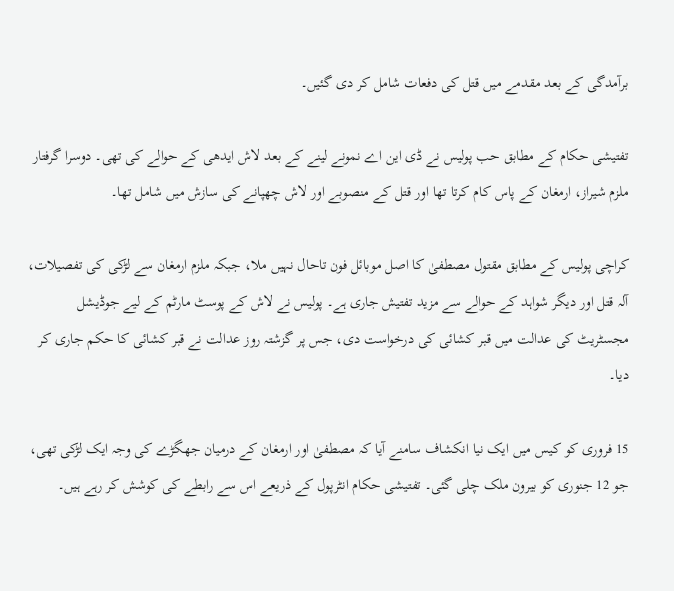برآمدگی کے بعد مقدمے میں قتل کی دفعات شامل کر دی گئیں۔

تفتیشی حکام کے مطابق حب پولیس نے ڈی این اے نمونے لینے کے بعد لاش ایدھی کے حوالے کی تھی۔ دوسرا گرفتار ملزم شیراز، ارمغان کے پاس کام کرتا تھا اور قتل کے منصوبے اور لاش چھپانے کی سازش میں شامل تھا۔

کراچی پولیس کے مطابق مقتول مصطفیٰ کا اصل موبائل فون تاحال نہیں ملا، جبکہ ملزم ارمغان سے لڑکی کی تفصیلات، آلہ قتل اور دیگر شواہد کے حوالے سے مزید تفتیش جاری ہے۔ پولیس نے لاش کے پوسٹ مارٹم کے لیے جوڈیشل مجسٹریٹ کی عدالت میں قبر کشائی کی درخواست دی، جس پر گزشتہ روز عدالت نے قبر کشائی کا حکم جاری کر دیا۔

15 فروری کو کیس میں ایک نیا انکشاف سامنے آیا کہ مصطفیٰ اور ارمغان کے درمیان جھگڑے کی وجہ ایک لڑکی تھی، جو 12 جنوری کو بیرون ملک چلی گئی۔ تفتیشی حکام انٹرپول کے ذریعے اس سے رابطے کی کوشش کر رہے ہیں۔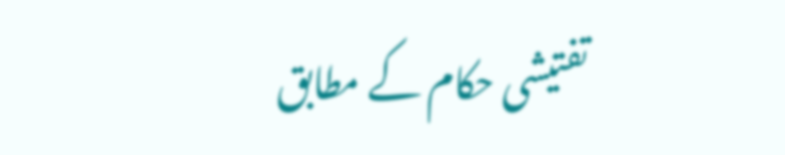تفتیشی حکام کے مطابق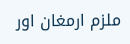ملزم ارمغان اور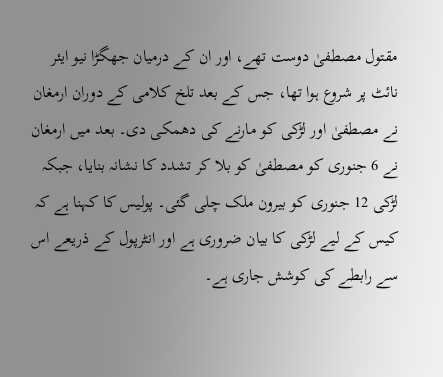مقتول مصطفیٰ دوست تھے، اور ان کے درمیان جھگڑا نیو ایئر نائٹ پر شروع ہوا تھا، جس کے بعد تلخ کلامی کے دوران ارمغان نے مصطفیٰ اور لڑکی کو مارنے کی دھمکی دی۔ بعد میں ارمغان نے 6 جنوری کو مصطفیٰ کو بلا کر تشدد کا نشانہ بنایا، جبکہ لڑکی 12 جنوری کو بیرون ملک چلی گئی۔ پولیس کا کہنا ہے کہ کیس کے لیے لڑکی کا بیان ضروری ہے اور انٹرپول کے ذریعے اس سے رابطے کی کوشش جاری ہے۔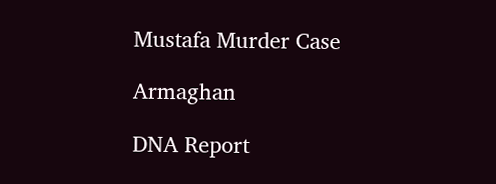Mustafa Murder Case

Armaghan

DNA Report